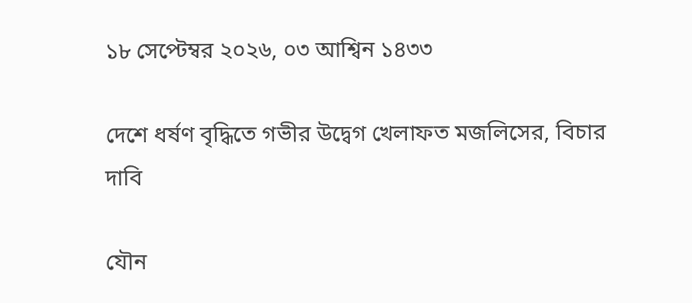১৮ সেপ্টেম্বর ২০২৬, ০৩ আশ্বিন ১৪৩৩

দেশে ধর্ষণ বৃদ্ধিতে গভীর উদ্বেগ খেলাফত মজলিসের, বিচার দাবি

যৌন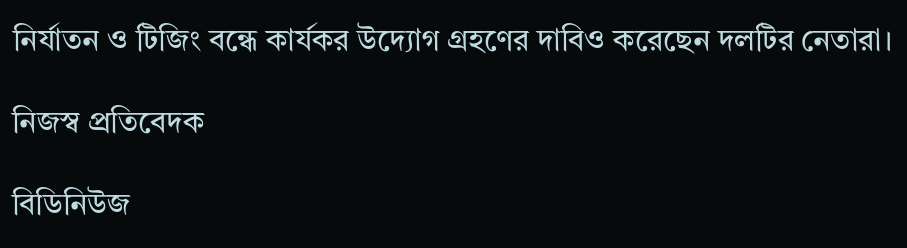নির্যাতন ও টিজিং বন্ধে কার্যকর উদ্যোগ গ্রহণের দাবিও করেছেন দলটির নেতারা।

নিজস্ব প্রতিবেদক

বিডিনিউজ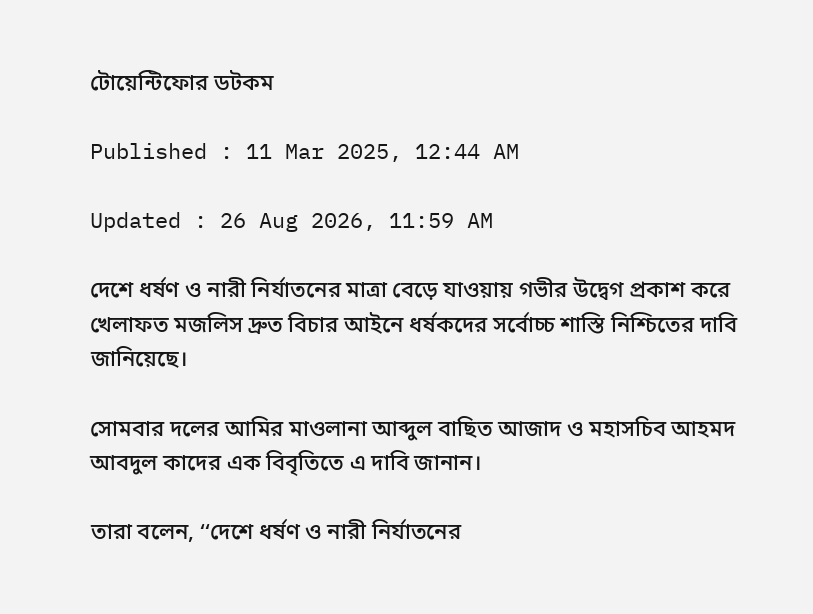টোয়েন্টিফোর ডটকম

Published : 11 Mar 2025, 12:44 AM

Updated : 26 Aug 2026, 11:59 AM

দেশে ধর্ষণ ও নারী নির্যাতনের মাত্রা বেড়ে যাওয়ায় গভীর উদ্বেগ প্রকাশ করে খেলাফত মজলিস দ্রুত বিচার আইনে ধর্ষকদের সর্বোচ্চ শাস্তি নিশ্চিতের দাবি জানিয়েছে।

সোমবার দলের আমির মাওলানা আব্দুল বাছিত আজাদ ও মহাসচিব আহমদ আবদুল কাদের এক বিবৃতিতে এ দাবি জানান।

তারা বলেন, ‘‘দেশে ধর্ষণ ও নারী নির্যাতনের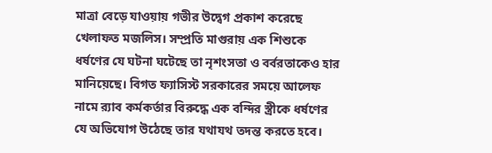মাত্রা বেড়ে যাওয়ায় গভীর উদ্বেগ প্রকাশ করেছে খেলাফত মজলিস। সম্প্রতি মাগুরায় এক শিশুকে ধর্ষণের যে ঘটনা ঘটেছে তা নৃশংসতা ও বর্বরতাকেও হার মানিয়েছে। বিগত ফ্যাসিস্ট সরকারের সময়ে আলেফ নামে র‌্যাব কর্মকর্তার বিরুদ্ধে এক বন্দির স্ত্রীকে ধর্ষণের যে অভিযোগ উঠেছে তার যথাযথ তদন্ত করতে হবে।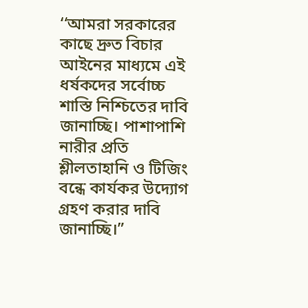‘‘আমরা সরকারের কাছে দ্রুত বিচার আইনের মাধ্যমে এই ধর্ষকদের সর্বোচ্চ শাস্তি নিশ্চিতের দাবি জানাচ্ছি। পাশাপাশি নারীর প্রতি শ্লীলতাহানি ও টিজিং বন্ধে কার্যকর উদ্যোগ গ্রহণ করার দাবি জানাচ্ছি।”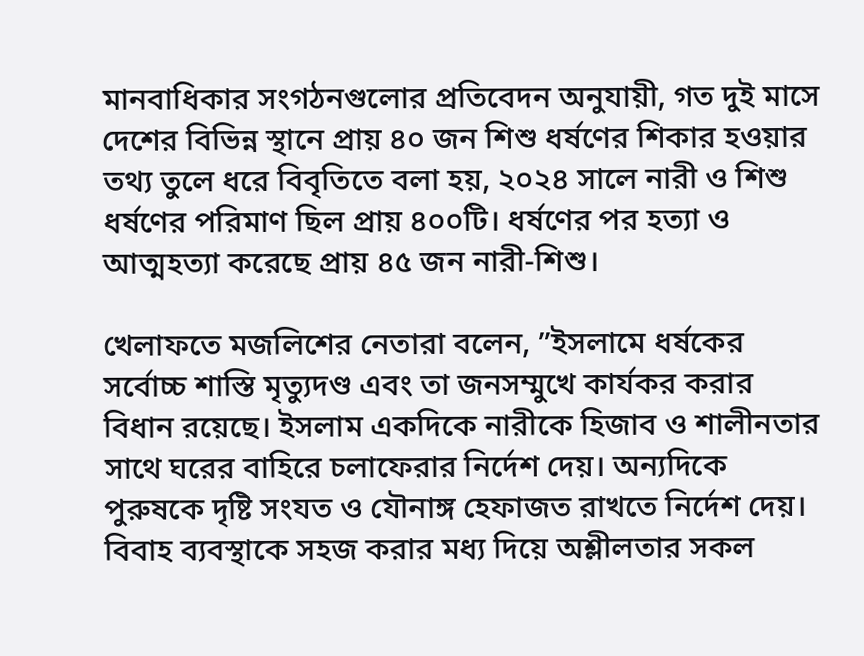মানবাধিকার সংগঠনগুলোর প্রতিবেদন অনুযায়ী, গত দুই মাসে দেশের বিভিন্ন স্থানে প্রায় ৪০ জন শিশু ধর্ষণের শিকার হওয়ার তথ্য তুলে ধরে বিবৃতিতে বলা হয়, ২০২৪ সালে নারী ও শিশু ধর্ষণের পরিমাণ ছিল প্রায় ৪০০টি। ধর্ষণের পর হত্যা ও আত্মহত্যা করেছে প্রায় ৪৫ জন নারী-শিশু।

খেলাফতে মজলিশের নেতারা বলেন, ”ইসলামে ধর্ষকের সর্বোচ্চ শাস্তি মৃত্যুদণ্ড এবং তা জনসম্মুখে কার্যকর করার বিধান রয়েছে। ইসলাম একদিকে নারীকে হিজাব ও শালীনতার সাথে ঘরের বাহিরে চলাফেরার নির্দেশ দেয়। অন্যদিকে পুরুষকে দৃষ্টি সংযত ও যৌনাঙ্গ হেফাজত রাখতে নির্দেশ দেয়। বিবাহ ব্যবস্থাকে সহজ করার মধ্য দিয়ে অশ্লীলতার সকল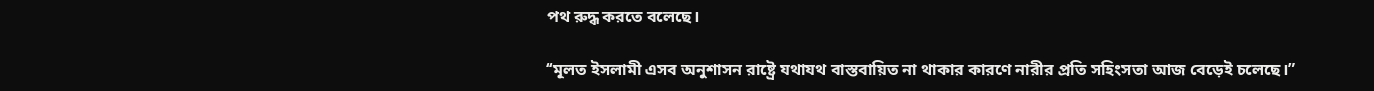পথ রুদ্ধ করতে বলেছে।

‘‘মূলত ইসলামী এসব অনুশাসন রাষ্ট্রে যথাযথ বাস্তবায়িত না থাকার কারণে নারীর প্রতি সহিংসতা আজ বেড়েই চলেছে।”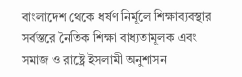বাংলাদেশ থেকে ধর্ষণ নির্মূলে শিক্ষাব্যবস্থার সর্বস্তরে নৈতিক শিক্ষা বাধ্যতামূলক এবং সমাজ ও রাষ্ট্রে ইসলামী অনুশাসন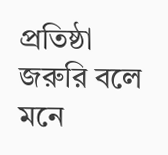প্রতিষ্ঠা জরুরি বলে মনে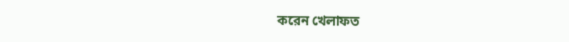করেন খেলাফত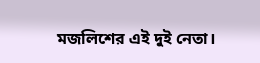মজলিশের এই দুই নেতা।